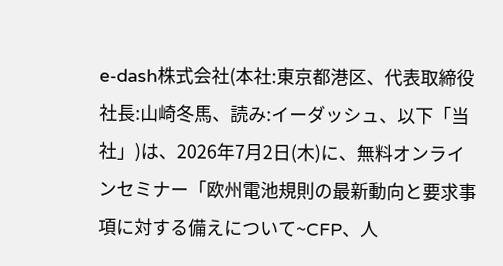e-dash株式会社(本社:東京都港区、代表取締役社長:山崎冬馬、読み:イーダッシュ、以下「当社」)は、2026年7月2日(木)に、無料オンラインセミナー「欧州電池規則の最新動向と要求事項に対する備えについて~CFP、人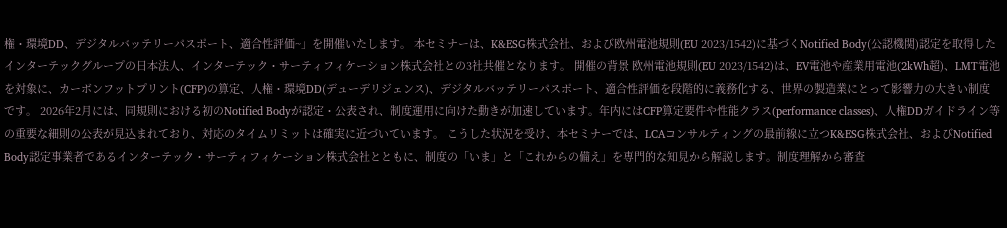権・環境DD、デジタルバッテリーパスポート、適合性評価~」を開催いたします。 本セミナーは、K&ESG株式会社、および欧州電池規則(EU 2023/1542)に基づくNotified Body(公認機関)認定を取得したインターテックグループの日本法人、インターテック・サーティフィケーション株式会社との3社共催となります。 開催の背景 欧州電池規則(EU 2023/1542)は、EV電池や産業用電池(2kWh超)、LMT電池を対象に、カーボンフットプリント(CFP)の算定、人権・環境DD(デューデリジェンス)、デジタルバッテリーパスポート、適合性評価を段階的に義務化する、世界の製造業にとって影響力の大きい制度です。 2026年2月には、同規則における初のNotified Bodyが認定・公表され、制度運用に向けた動きが加速しています。年内にはCFP算定要件や性能クラス(performance classes)、人権DDガイドライン等の重要な細則の公表が見込まれており、対応のタイムリミットは確実に近づいています。 こうした状況を受け、本セミナーでは、LCAコンサルティングの最前線に立つK&ESG株式会社、およびNotified Body認定事業者であるインターテック・サーティフィケーション株式会社とともに、制度の「いま」と「これからの備え」を専門的な知見から解説します。制度理解から審査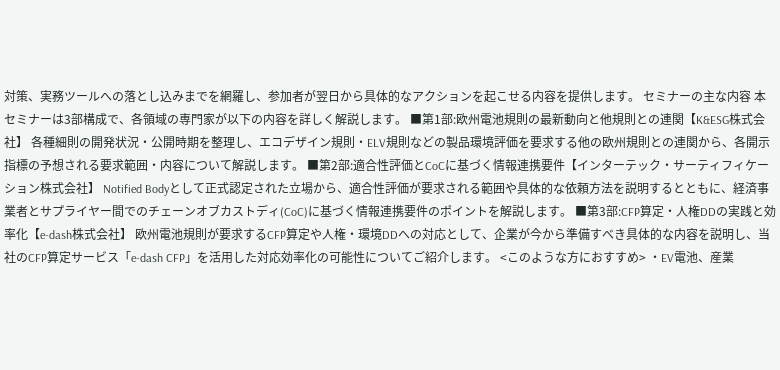対策、実務ツールへの落とし込みまでを網羅し、参加者が翌日から具体的なアクションを起こせる内容を提供します。 セミナーの主な内容 本セミナーは3部構成で、各領域の専門家が以下の内容を詳しく解説します。 ■第1部:欧州電池規則の最新動向と他規則との連関【K&ESG株式会社】 各種細則の開発状況・公開時期を整理し、エコデザイン規則・ELV規則などの製品環境評価を要求する他の欧州規則との連関から、各開示指標の予想される要求範囲・内容について解説します。 ■第2部:適合性評価とCoCに基づく情報連携要件【インターテック・サーティフィケーション株式会社】 Notified Bodyとして正式認定された立場から、適合性評価が要求される範囲や具体的な依頼方法を説明するとともに、経済事業者とサプライヤー間でのチェーンオブカストディ(CoC)に基づく情報連携要件のポイントを解説します。 ■第3部:CFP算定・人権DDの実践と効率化【e-dash株式会社】 欧州電池規則が要求するCFP算定や人権・環境DDへの対応として、企業が今から準備すべき具体的な内容を説明し、当社のCFP算定サービス「e-dash CFP」を活用した対応効率化の可能性についてご紹介します。 <このような方におすすめ> ・EV電池、産業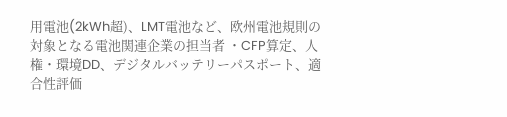用電池(2kWh超)、LMT電池など、欧州電池規則の対象となる電池関連企業の担当者 ・CFP算定、人権・環境DD、デジタルバッテリーパスポート、適合性評価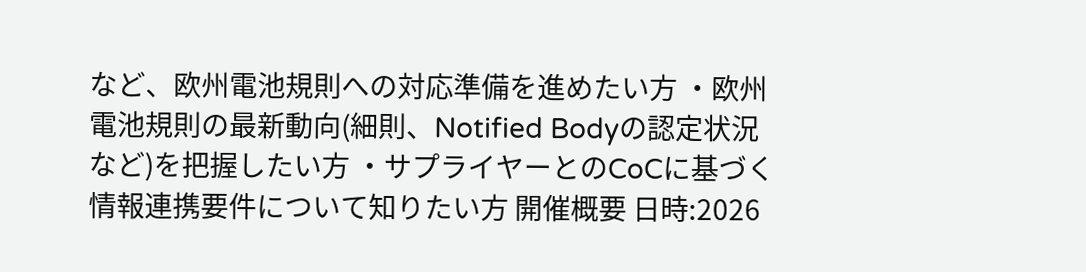など、欧州電池規則への対応準備を進めたい方 ・欧州電池規則の最新動向(細則、Notified Bodyの認定状況など)を把握したい方 ・サプライヤーとのCoCに基づく情報連携要件について知りたい方 開催概要 日時:2026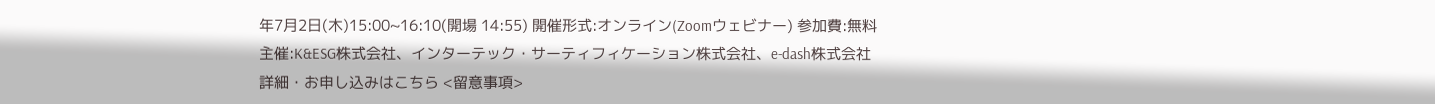年7月2日(木)15:00~16:10(開場 14:55) 開催形式:オンライン(Zoomウェビナー) 参加費:無料 主催:K&ESG株式会社、インターテック・サーティフィケーション株式会社、e-dash株式会社 詳細・お申し込みはこちら <留意事項>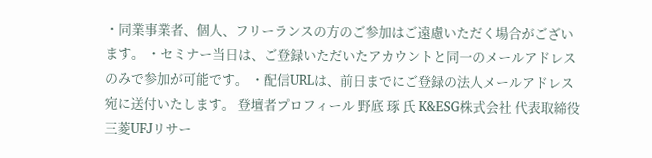・同業事業者、個人、フリーランスの方のご参加はご遠慮いただく場合がございます。 ・セミナー当日は、ご登録いただいたアカウントと同一のメールアドレスのみで参加が可能です。 ・配信URLは、前日までにご登録の法人メールアドレス宛に送付いたします。 登壇者プロフィール 野底 琢 氏 K&ESG株式会社 代表取締役 三菱UFJリサー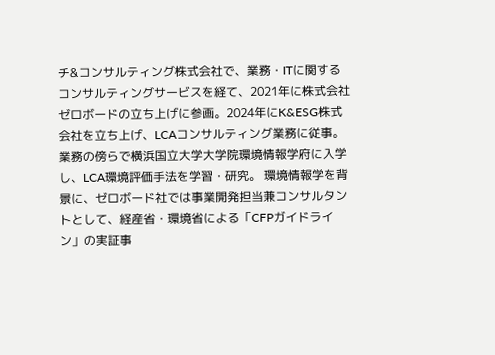チ&コンサルティング株式会社で、業務・ITに関するコンサルティングサービスを経て、2021年に株式会社ゼロボードの立ち上げに参画。2024年にK&ESG株式会社を立ち上げ、LCAコンサルティング業務に従事。 業務の傍らで横浜国立大学大学院環境情報学府に入学し、LCA環境評価手法を学習・研究。 環境情報学を背景に、ゼロボード社では事業開発担当兼コンサルタントとして、経産省・環境省による「CFPガイドライン」の実証事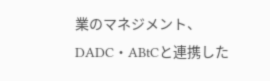業のマネジメント、DADC・ABtCと連携した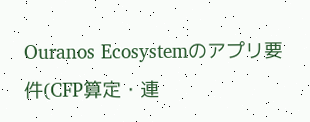Ouranos Ecosystemのアプリ要件(CFP算定・連